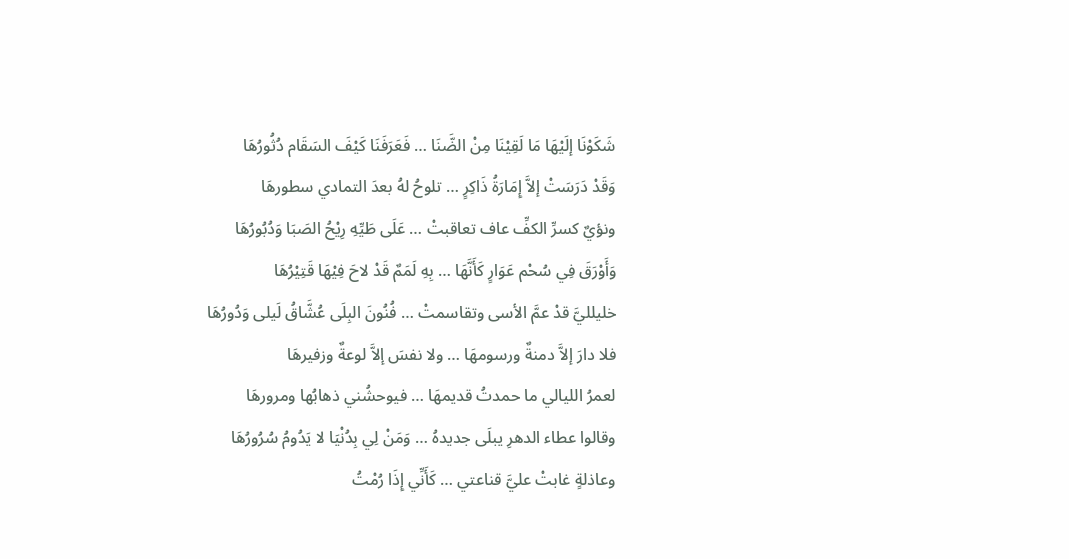شَكَوْنَا إلَيْهَا مَا لَقِيْنَا مِنْ الضَّنَا … فَعَرَفَنَا كَيْفَ السَقَام دُثُورُهَا
وَقَدْ دَرَسَتْ إلاَّ إِمَارَةُ ذَاكِرٍ … تلوحُ لهُ بعدَ التمادي سطورهَا
ونؤيٌ كسرِّ الكفِّ عاف تعاقبتْ … عَلَى طَيِّهِ رِيْحُ الصَبَا وَدُبُورُهَا
وَأَوْرَقَ فِي سُحْم عَوَارٍ كَأَنَّهَا … بِهِ لَمَمٌ قَدْ لاحَ فِيْهَا قَتِيْرُهَا
خليلليَّ قدْ عمَّ الأسى وتقاسمتْ … فُنُونَ البِلَى عُشَّاقُ لَيلى وَدُورُهَا
فلا دارَ إلاَّ دمنةٌ ورسومهَا … ولا نفسَ إلاَّ لوعةٌ وزفيرهَا
لعمرُ الليالي ما حمدتُ قديمهَا … فيوحشُني ذهابُها ومرورهَا
وقالوا عطاء الدهرِ يبلَى جديدهُ … وَمَنْ لِي بِدُنْيَا لا يَدُومُ سُرُورُهَا
وعاذلةٍ غابتْ عليَّ قناعتي … كَأَنِّي إِذَا رُمْتُ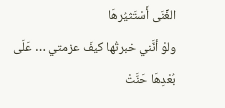الغِّنَى أَسْتَثيُرهَا
ولوْ أنَّني خبرتُها كيفَ عزمتي … عَلَى بُعْدِهَا حَنَّتْ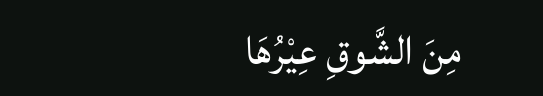مِنَ الشَّوقِ عِيْرُهَا